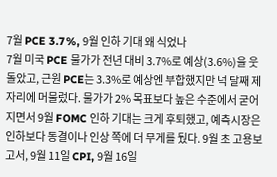7월 PCE 3.7%, 9월 인하 기대 왜 식었나
7월 미국 PCE 물가가 전년 대비 3.7%로 예상(3.6%)을 웃돌았고, 근원 PCE는 3.3%로 예상엔 부합했지만 넉 달째 제자리에 머물렀다. 물가가 2% 목표보다 높은 수준에서 굳어지면서 9월 FOMC 인하 기대는 크게 후퇴했고, 예측시장은 인하보다 동결이나 인상 쪽에 더 무게를 뒀다. 9월 초 고용보고서, 9월 11일 CPI, 9월 16일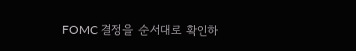FOMC 결정을 순서대로 확인하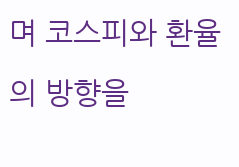며 코스피와 환율의 방향을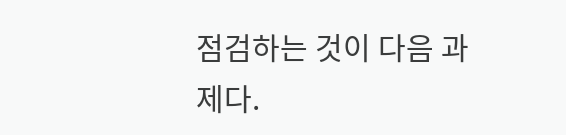점검하는 것이 다음 과제다.